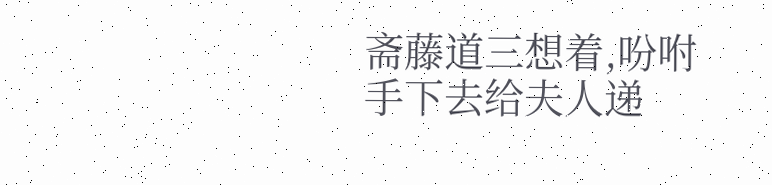斋藤道三想着,吩咐手下去给夫人递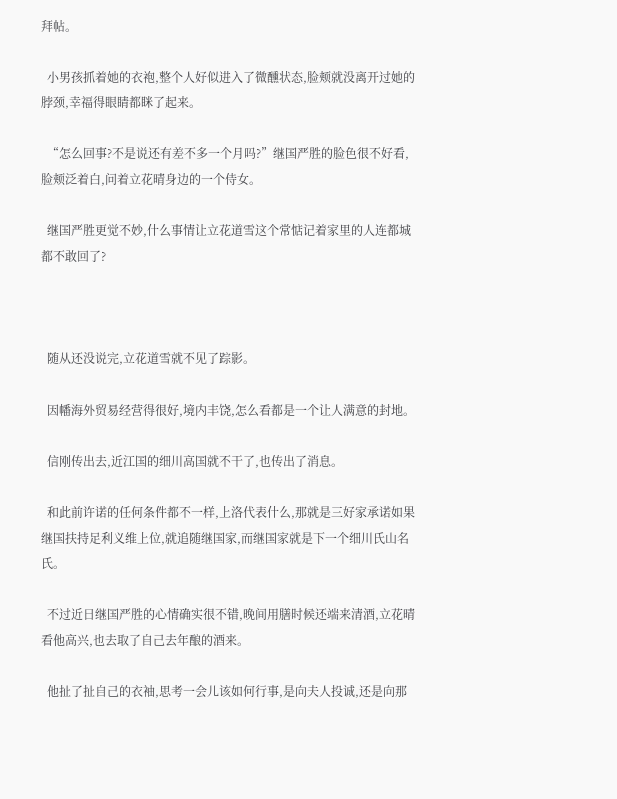拜帖。

  小男孩抓着她的衣袍,整个人好似进入了微醺状态,脸颊就没离开过她的脖颈,幸福得眼睛都眯了起来。

  “怎么回事?不是说还有差不多一个月吗?”继国严胜的脸色很不好看,脸颊泛着白,问着立花晴身边的一个侍女。

  继国严胜更觉不妙,什么事情让立花道雪这个常惦记着家里的人连都城都不敢回了?



  随从还没说完,立花道雪就不见了踪影。

  因幡海外贸易经营得很好,境内丰饶,怎么看都是一个让人满意的封地。

  信刚传出去,近江国的细川高国就不干了,也传出了消息。

  和此前许诺的任何条件都不一样,上洛代表什么,那就是三好家承诺如果继国扶持足利义维上位,就追随继国家,而继国家就是下一个细川氏山名氏。

  不过近日继国严胜的心情确实很不错,晚间用膳时候还端来清酒,立花晴看他高兴,也去取了自己去年酿的酒来。

  他扯了扯自己的衣袖,思考一会儿该如何行事,是向夫人投诚,还是向那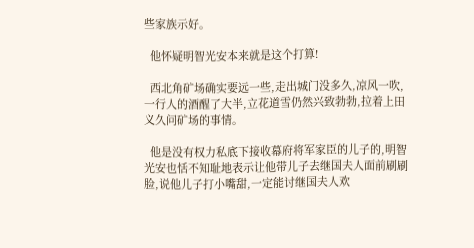些家族示好。

  他怀疑明智光安本来就是这个打算!

  西北角矿场确实要远一些,走出城门没多久,凉风一吹,一行人的酒醒了大半,立花道雪仍然兴致勃勃,拉着上田义久问矿场的事情。

  他是没有权力私底下接收幕府将军家臣的儿子的,明智光安也恬不知耻地表示让他带儿子去继国夫人面前刷刷脸,说他儿子打小嘴甜,一定能讨继国夫人欢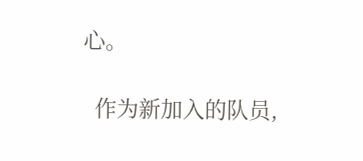心。

  作为新加入的队员,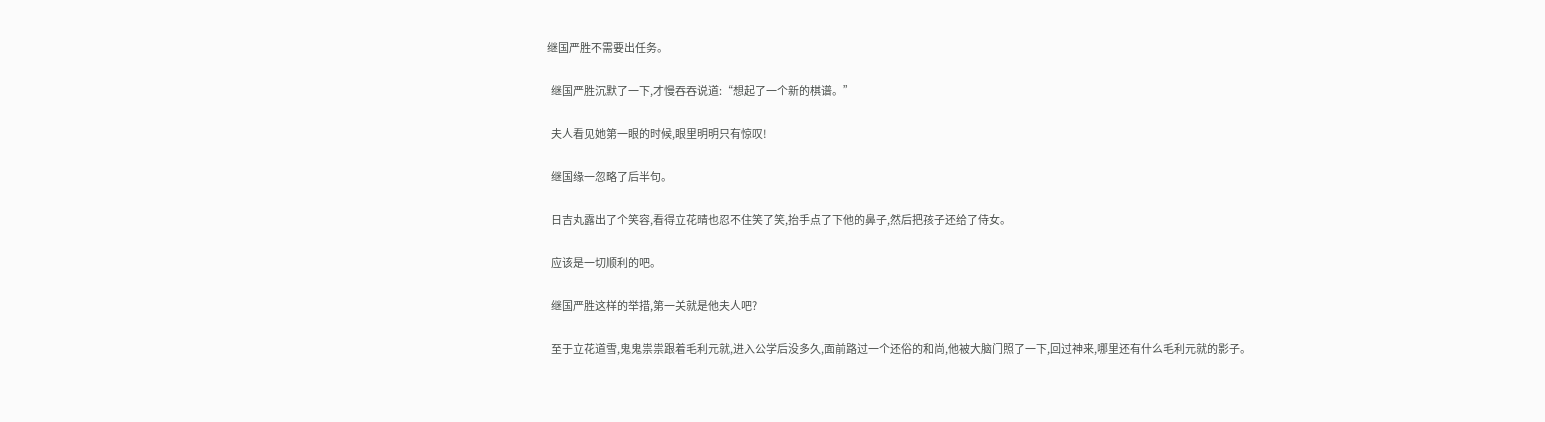继国严胜不需要出任务。

  继国严胜沉默了一下,才慢吞吞说道:“想起了一个新的棋谱。”

  夫人看见她第一眼的时候,眼里明明只有惊叹!

  继国缘一忽略了后半句。

  日吉丸露出了个笑容,看得立花晴也忍不住笑了笑,抬手点了下他的鼻子,然后把孩子还给了侍女。

  应该是一切顺利的吧。

  继国严胜这样的举措,第一关就是他夫人吧?

  至于立花道雪,鬼鬼祟祟跟着毛利元就,进入公学后没多久,面前路过一个还俗的和尚,他被大脑门照了一下,回过神来,哪里还有什么毛利元就的影子。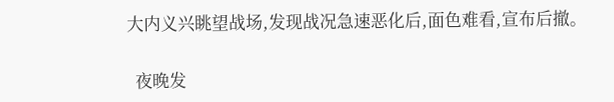大内义兴眺望战场,发现战况急速恶化后,面色难看,宣布后撤。

  夜晚发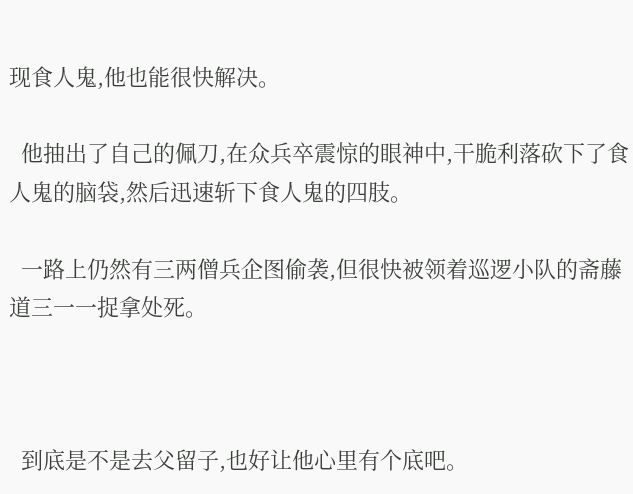现食人鬼,他也能很快解决。

  他抽出了自己的佩刀,在众兵卒震惊的眼神中,干脆利落砍下了食人鬼的脑袋,然后迅速斩下食人鬼的四肢。

  一路上仍然有三两僧兵企图偷袭,但很快被领着巡逻小队的斋藤道三一一捉拿处死。



  到底是不是去父留子,也好让他心里有个底吧。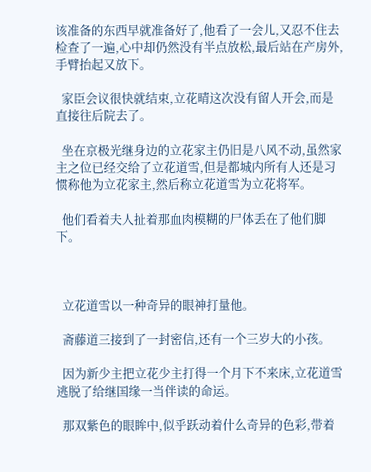该准备的东西早就准备好了,他看了一会儿,又忍不住去检查了一遍,心中却仍然没有半点放松,最后站在产房外,手臂抬起又放下。

  家臣会议很快就结束,立花晴这次没有留人开会,而是直接往后院去了。

  坐在京极光继身边的立花家主仍旧是八风不动,虽然家主之位已经交给了立花道雪,但是都城内所有人还是习惯称他为立花家主,然后称立花道雪为立花将军。

  他们看着夫人扯着那血肉模糊的尸体丢在了他们脚下。



  立花道雪以一种奇异的眼神打量他。

  斋藤道三接到了一封密信,还有一个三岁大的小孩。

  因为新少主把立花少主打得一个月下不来床,立花道雪逃脱了给继国缘一当伴读的命运。

  那双紫色的眼眸中,似乎跃动着什么奇异的色彩,带着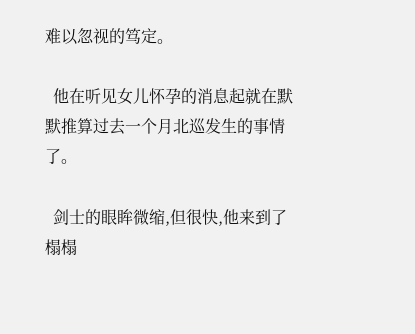难以忽视的笃定。

  他在听见女儿怀孕的消息起就在默默推算过去一个月北巡发生的事情了。

  剑士的眼眸微缩,但很快,他来到了榻榻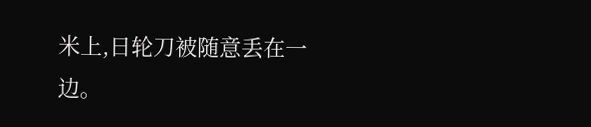米上,日轮刀被随意丢在一边。